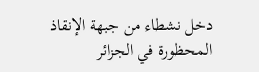دخل نشطاء من جبهة الإنقاذ المحظورة في الجزائر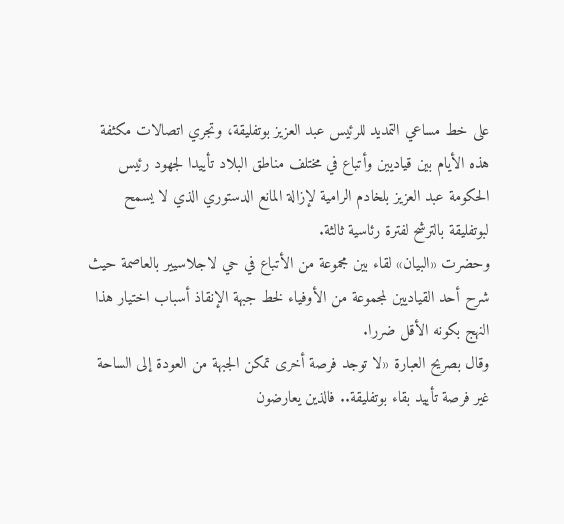على خط مساعي التمديد للرئيس عبد العزيز بوتفليقة، وتجري اتصالات مكثفة هذه الأيام بين قياديين وأتباع في مختلف مناطق البلاد تأييدا لجهود رئيس الحكومة عبد العزيز بلخادم الرامية لإزالة المانع الدستوري الذي لا يسمح لبوتفليقة بالترشح لفترة رئاسية ثالثة.
وحضرت «البيان» لقاء بين مجموعة من الأتباع في حي لاجلاسيير بالعاصمة حيث شرح أحد القياديين لمجموعة من الأوفياء لخط جبهة الإنقاذ أسباب اختيار هذا النهج بكونه الأقل ضررا.
وقال بصريح العبارة «لا توجد فرصة أخرى تمكن الجبهة من العودة إلى الساحة غير فرصة تأييد بقاء بوتفليقة.. فالذين يعارضون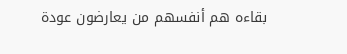بقاءه هم أنفسهم من يعارضون عودة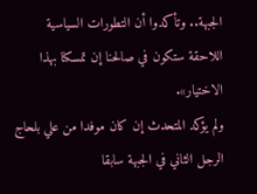الجبهة.. وتأكدوا أن التطورات السياسية اللاحقة ستكون في صالحنا إن تمسكنا بهذا الاختيار».
ولم يؤكد المتحدث إن كان موفدا من علي بلحاج الرجل الثاني في الجبهة سابقا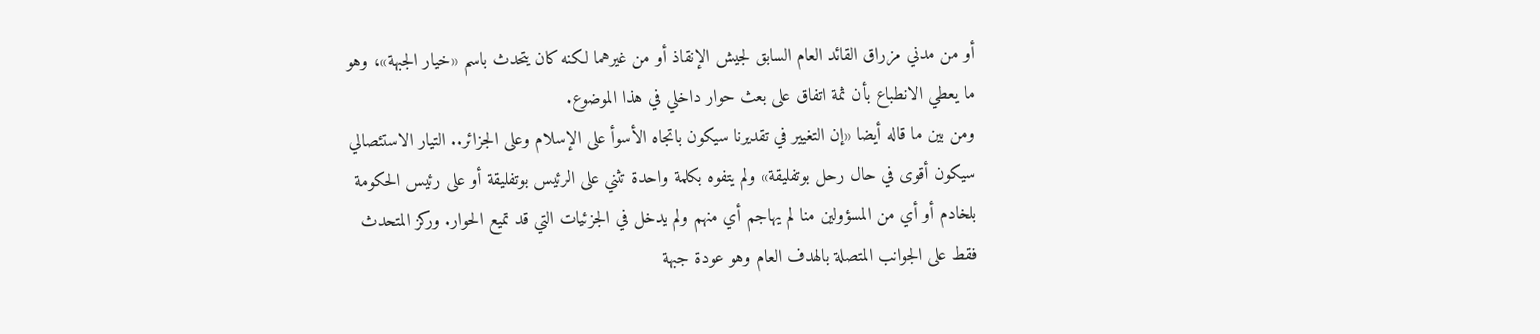أو من مدني مزراق القائد العام السابق لجيش الإنقاذ أو من غيرهما لكنه كان يتحدث باسم «خيار الجبهة»، وهو ما يعطي الانطباع بأن ثمة اتفاق على بعث حوار داخلي في هذا الموضوع.
ومن بين ما قاله أيضا «إن التغيير في تقديرنا سيكون باتجاه الأسوأ على الإسلام وعلى الجزائر.. التيار الاستئصالي سيكون أقوى في حال رحل بوتفليقة» ولم يتفوه بكلمة واحدة تثني على الرئيس بوتفليقة أو على رئيس الحكومة بلخادم أو أي من المسؤولين منا لم يهاجم أي منهم ولم يدخل في الجزئيات التي قد تميع الحوار. وركز المتحدث فقط على الجوانب المتصلة بالهدف العام وهو عودة جبهة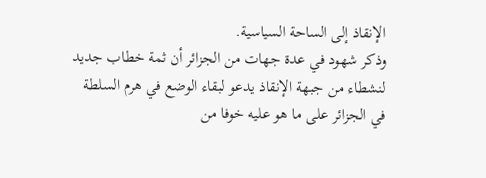الإنقاذ إلى الساحة السياسية.
وذكر شهود في عدة جهات من الجزائر أن ثمة خطاب جديد لنشطاء من جبهة الإنقاذ يدعو لبقاء الوضع في هرم السلطة في الجزائر على ما هو عليه خوفا من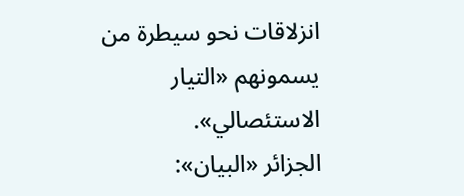انزلاقات نحو سيطرة من يسمونهم «التيار الاستئصالي».
الجزائر «البيان»: